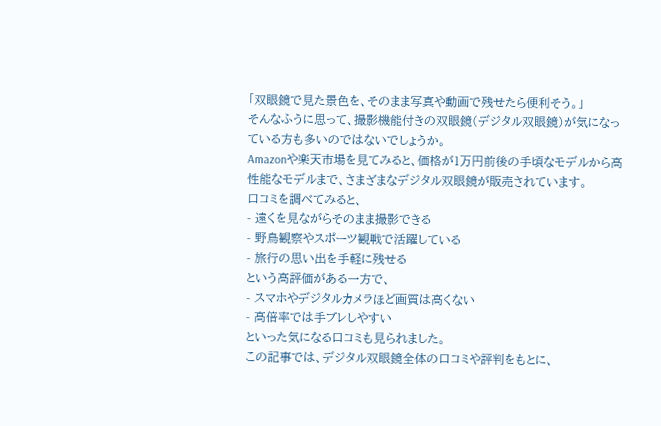「双眼鏡で見た景色を、そのまま写真や動画で残せたら便利そう。」
そんなふうに思って、撮影機能付きの双眼鏡(デジタル双眼鏡)が気になっている方も多いのではないでしょうか。
Amazonや楽天市場を見てみると、価格が1万円前後の手頃なモデルから高性能なモデルまで、さまざまなデジタル双眼鏡が販売されています。
口コミを調べてみると、
- 遠くを見ながらそのまま撮影できる
- 野鳥観察やスポーツ観戦で活躍している
- 旅行の思い出を手軽に残せる
という高評価がある一方で、
- スマホやデジタルカメラほど画質は高くない
- 高倍率では手ブレしやすい
といった気になる口コミも見られました。
この記事では、デジタル双眼鏡全体の口コミや評判をもとに、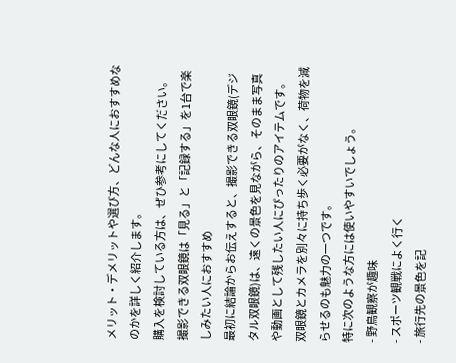メリット・デメリットや選び方、どんな人におすすめなのかを詳しく紹介します。
購入を検討している方は、ぜひ参考にしてください。
撮影できる双眼鏡は「見る」と「記録する」を1台で楽しみたい人におすすめ
最初に結論からお伝えすると、撮影できる双眼鏡(デジタル双眼鏡)は、遠くの景色を見ながら、そのまま写真や動画として残したい人にぴったりのアイテムです。
双眼鏡とカメラを別々に持ち歩く必要がなく、荷物を減らせるのも魅力の一つです。
特に次のような方には使いやすいでしょう。
- 野鳥観察が趣味
- スポーツ観戦によく行く
- 旅行先の景色を記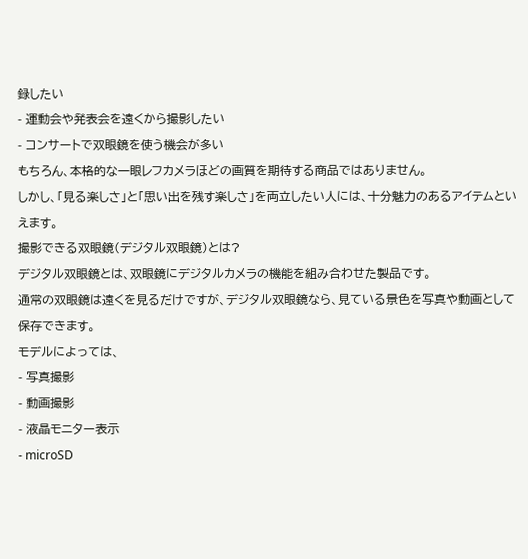録したい
- 運動会や発表会を遠くから撮影したい
- コンサートで双眼鏡を使う機会が多い
もちろん、本格的な一眼レフカメラほどの画質を期待する商品ではありません。
しかし、「見る楽しさ」と「思い出を残す楽しさ」を両立したい人には、十分魅力のあるアイテムといえます。
撮影できる双眼鏡(デジタル双眼鏡)とは?
デジタル双眼鏡とは、双眼鏡にデジタルカメラの機能を組み合わせた製品です。
通常の双眼鏡は遠くを見るだけですが、デジタル双眼鏡なら、見ている景色を写真や動画として保存できます。
モデルによっては、
- 写真撮影
- 動画撮影
- 液晶モニター表示
- microSD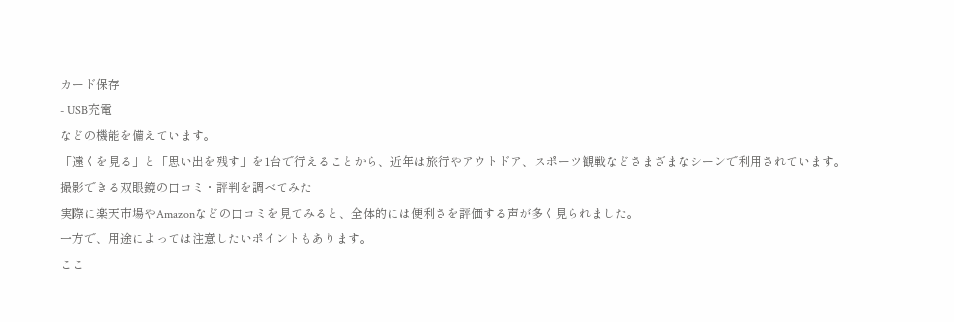カード保存
- USB充電
などの機能を備えています。
「遠くを見る」と「思い出を残す」を1台で行えることから、近年は旅行やアウトドア、スポーツ観戦などさまざまなシーンで利用されています。
撮影できる双眼鏡の口コミ・評判を調べてみた
実際に楽天市場やAmazonなどの口コミを見てみると、全体的には便利さを評価する声が多く見られました。
一方で、用途によっては注意したいポイントもあります。
ここ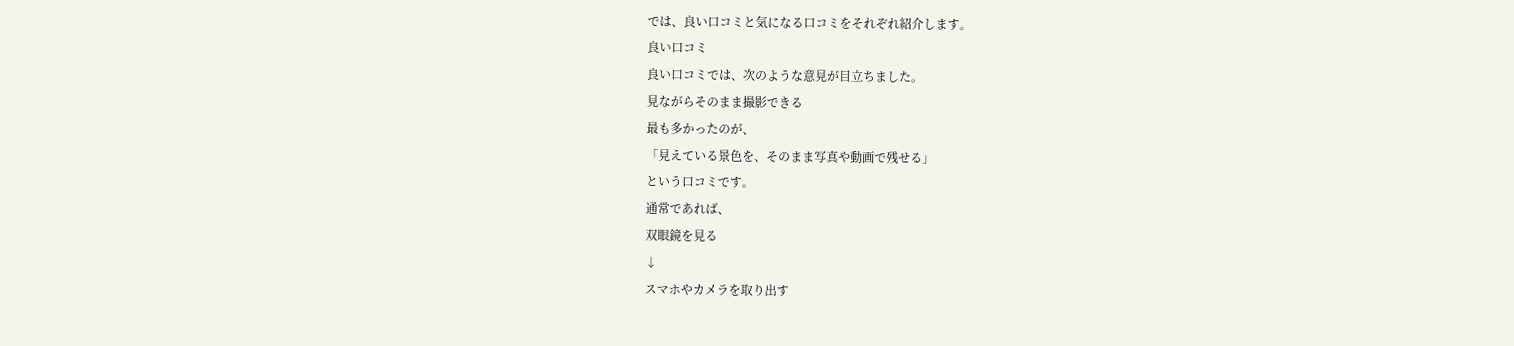では、良い口コミと気になる口コミをそれぞれ紹介します。
良い口コミ
良い口コミでは、次のような意見が目立ちました。
見ながらそのまま撮影できる
最も多かったのが、
「見えている景色を、そのまま写真や動画で残せる」
という口コミです。
通常であれば、
双眼鏡を見る
↓
スマホやカメラを取り出す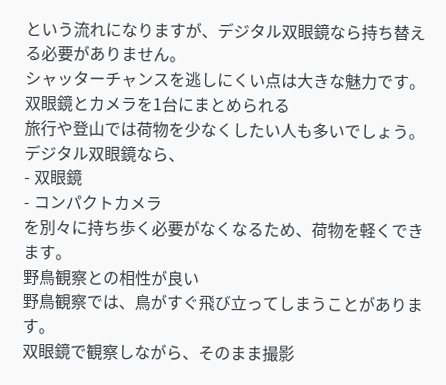という流れになりますが、デジタル双眼鏡なら持ち替える必要がありません。
シャッターチャンスを逃しにくい点は大きな魅力です。
双眼鏡とカメラを1台にまとめられる
旅行や登山では荷物を少なくしたい人も多いでしょう。
デジタル双眼鏡なら、
- 双眼鏡
- コンパクトカメラ
を別々に持ち歩く必要がなくなるため、荷物を軽くできます。
野鳥観察との相性が良い
野鳥観察では、鳥がすぐ飛び立ってしまうことがあります。
双眼鏡で観察しながら、そのまま撮影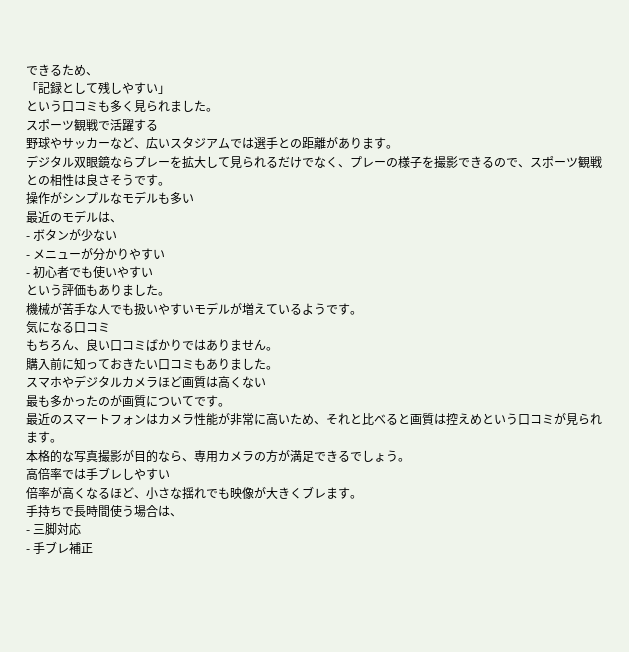できるため、
「記録として残しやすい」
という口コミも多く見られました。
スポーツ観戦で活躍する
野球やサッカーなど、広いスタジアムでは選手との距離があります。
デジタル双眼鏡ならプレーを拡大して見られるだけでなく、プレーの様子を撮影できるので、スポーツ観戦との相性は良さそうです。
操作がシンプルなモデルも多い
最近のモデルは、
- ボタンが少ない
- メニューが分かりやすい
- 初心者でも使いやすい
という評価もありました。
機械が苦手な人でも扱いやすいモデルが増えているようです。
気になる口コミ
もちろん、良い口コミばかりではありません。
購入前に知っておきたい口コミもありました。
スマホやデジタルカメラほど画質は高くない
最も多かったのが画質についてです。
最近のスマートフォンはカメラ性能が非常に高いため、それと比べると画質は控えめという口コミが見られます。
本格的な写真撮影が目的なら、専用カメラの方が満足できるでしょう。
高倍率では手ブレしやすい
倍率が高くなるほど、小さな揺れでも映像が大きくブレます。
手持ちで長時間使う場合は、
- 三脚対応
- 手ブレ補正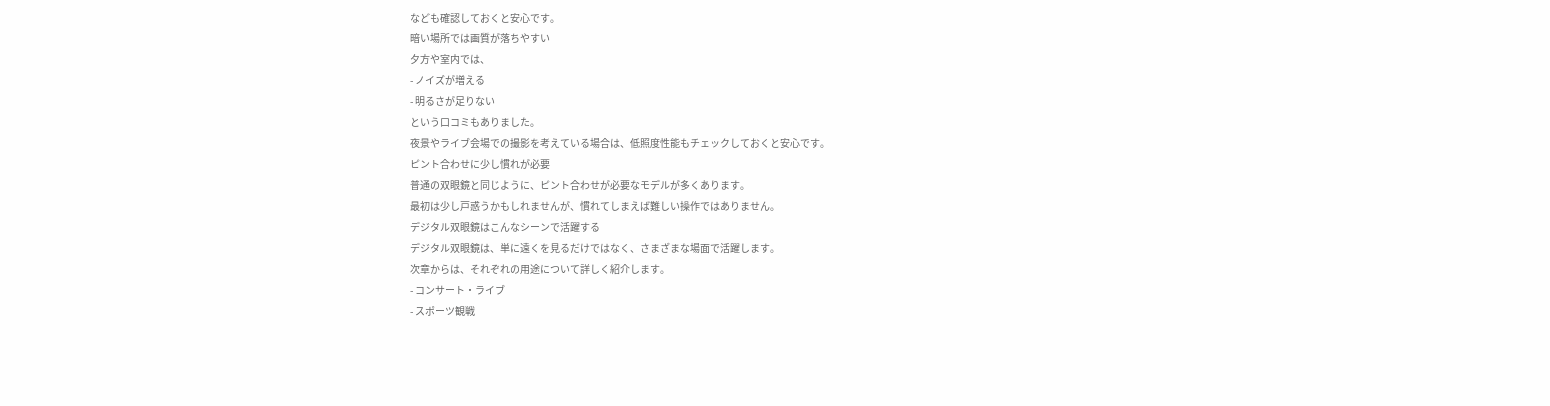なども確認しておくと安心です。
暗い場所では画質が落ちやすい
夕方や室内では、
- ノイズが増える
- 明るさが足りない
という口コミもありました。
夜景やライブ会場での撮影を考えている場合は、低照度性能もチェックしておくと安心です。
ピント合わせに少し慣れが必要
普通の双眼鏡と同じように、ピント合わせが必要なモデルが多くあります。
最初は少し戸惑うかもしれませんが、慣れてしまえば難しい操作ではありません。
デジタル双眼鏡はこんなシーンで活躍する
デジタル双眼鏡は、単に遠くを見るだけではなく、さまざまな場面で活躍します。
次章からは、それぞれの用途について詳しく紹介します。
- コンサート・ライブ
- スポーツ観戦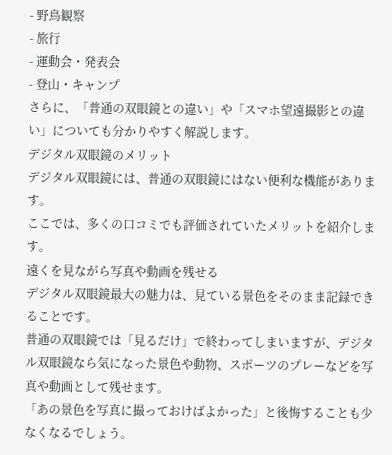- 野鳥観察
- 旅行
- 運動会・発表会
- 登山・キャンプ
さらに、「普通の双眼鏡との違い」や「スマホ望遠撮影との違い」についても分かりやすく解説します。
デジタル双眼鏡のメリット
デジタル双眼鏡には、普通の双眼鏡にはない便利な機能があります。
ここでは、多くの口コミでも評価されていたメリットを紹介します。
遠くを見ながら写真や動画を残せる
デジタル双眼鏡最大の魅力は、見ている景色をそのまま記録できることです。
普通の双眼鏡では「見るだけ」で終わってしまいますが、デジタル双眼鏡なら気になった景色や動物、スポーツのプレーなどを写真や動画として残せます。
「あの景色を写真に撮っておけばよかった」と後悔することも少なくなるでしょう。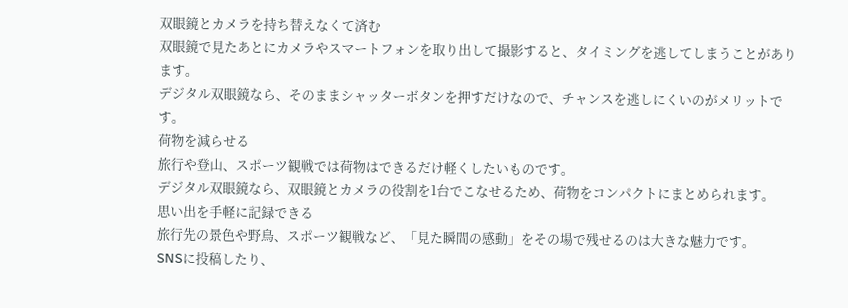双眼鏡とカメラを持ち替えなくて済む
双眼鏡で見たあとにカメラやスマートフォンを取り出して撮影すると、タイミングを逃してしまうことがあります。
デジタル双眼鏡なら、そのままシャッターボタンを押すだけなので、チャンスを逃しにくいのがメリットです。
荷物を減らせる
旅行や登山、スポーツ観戦では荷物はできるだけ軽くしたいものです。
デジタル双眼鏡なら、双眼鏡とカメラの役割を1台でこなせるため、荷物をコンパクトにまとめられます。
思い出を手軽に記録できる
旅行先の景色や野鳥、スポーツ観戦など、「見た瞬間の感動」をその場で残せるのは大きな魅力です。
SNSに投稿したり、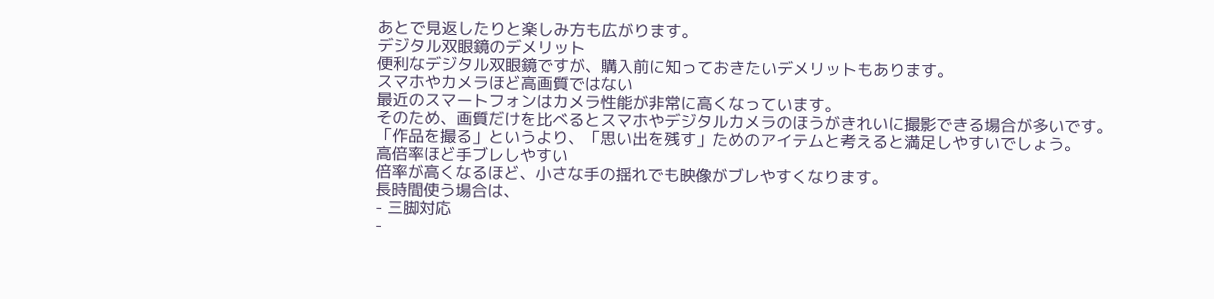あとで見返したりと楽しみ方も広がります。
デジタル双眼鏡のデメリット
便利なデジタル双眼鏡ですが、購入前に知っておきたいデメリットもあります。
スマホやカメラほど高画質ではない
最近のスマートフォンはカメラ性能が非常に高くなっています。
そのため、画質だけを比べるとスマホやデジタルカメラのほうがきれいに撮影できる場合が多いです。
「作品を撮る」というより、「思い出を残す」ためのアイテムと考えると満足しやすいでしょう。
高倍率ほど手ブレしやすい
倍率が高くなるほど、小さな手の揺れでも映像がブレやすくなります。
長時間使う場合は、
- 三脚対応
-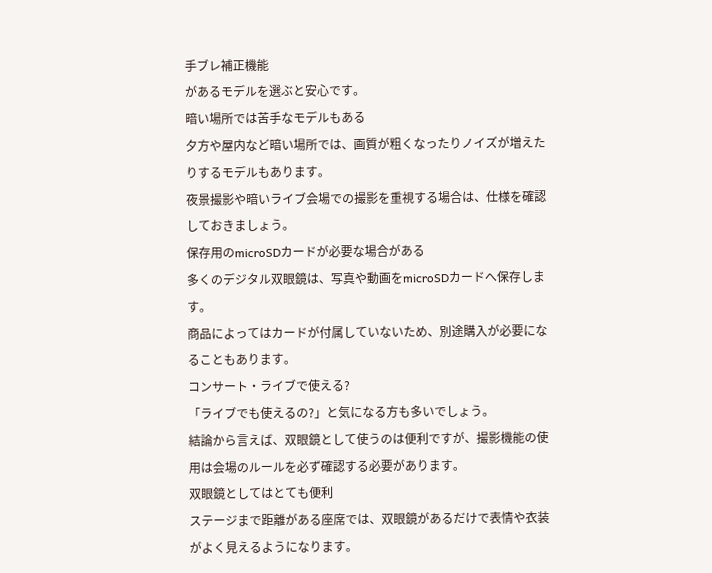手ブレ補正機能
があるモデルを選ぶと安心です。
暗い場所では苦手なモデルもある
夕方や屋内など暗い場所では、画質が粗くなったりノイズが増えたりするモデルもあります。
夜景撮影や暗いライブ会場での撮影を重視する場合は、仕様を確認しておきましょう。
保存用のmicroSDカードが必要な場合がある
多くのデジタル双眼鏡は、写真や動画をmicroSDカードへ保存します。
商品によってはカードが付属していないため、別途購入が必要になることもあります。
コンサート・ライブで使える?
「ライブでも使えるの?」と気になる方も多いでしょう。
結論から言えば、双眼鏡として使うのは便利ですが、撮影機能の使用は会場のルールを必ず確認する必要があります。
双眼鏡としてはとても便利
ステージまで距離がある座席では、双眼鏡があるだけで表情や衣装がよく見えるようになります。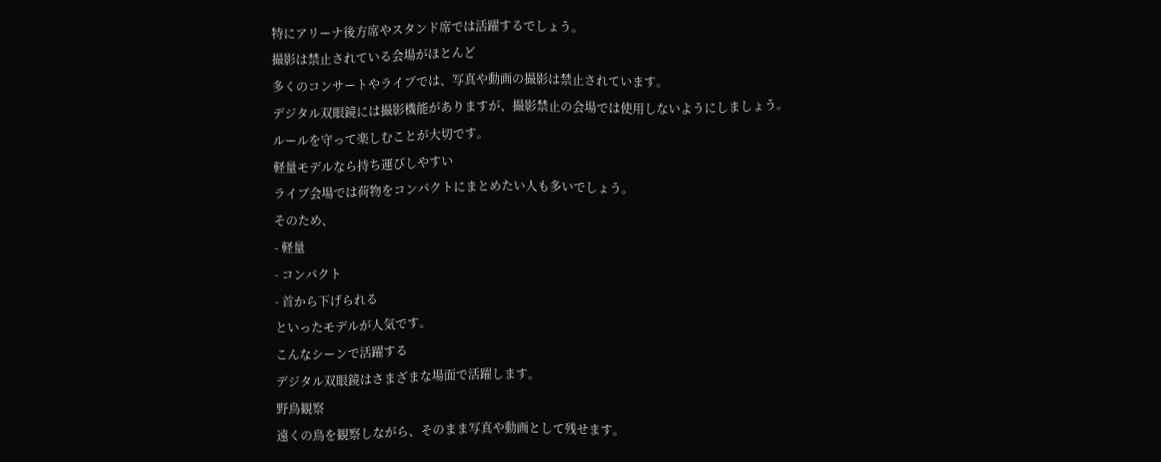特にアリーナ後方席やスタンド席では活躍するでしょう。
撮影は禁止されている会場がほとんど
多くのコンサートやライブでは、写真や動画の撮影は禁止されています。
デジタル双眼鏡には撮影機能がありますが、撮影禁止の会場では使用しないようにしましょう。
ルールを守って楽しむことが大切です。
軽量モデルなら持ち運びしやすい
ライブ会場では荷物をコンパクトにまとめたい人も多いでしょう。
そのため、
- 軽量
- コンパクト
- 首から下げられる
といったモデルが人気です。
こんなシーンで活躍する
デジタル双眼鏡はさまざまな場面で活躍します。
野鳥観察
遠くの鳥を観察しながら、そのまま写真や動画として残せます。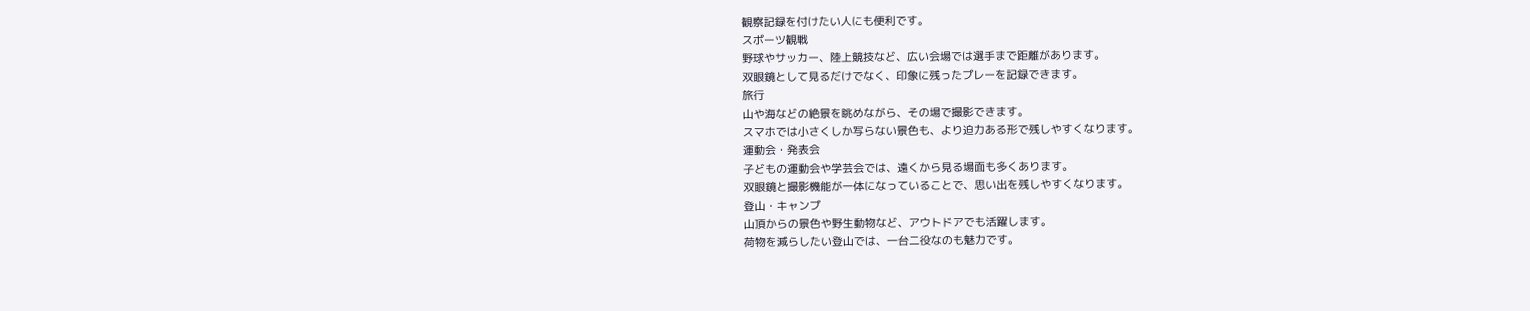観察記録を付けたい人にも便利です。
スポーツ観戦
野球やサッカー、陸上競技など、広い会場では選手まで距離があります。
双眼鏡として見るだけでなく、印象に残ったプレーを記録できます。
旅行
山や海などの絶景を眺めながら、その場で撮影できます。
スマホでは小さくしか写らない景色も、より迫力ある形で残しやすくなります。
運動会・発表会
子どもの運動会や学芸会では、遠くから見る場面も多くあります。
双眼鏡と撮影機能が一体になっていることで、思い出を残しやすくなります。
登山・キャンプ
山頂からの景色や野生動物など、アウトドアでも活躍します。
荷物を減らしたい登山では、一台二役なのも魅力です。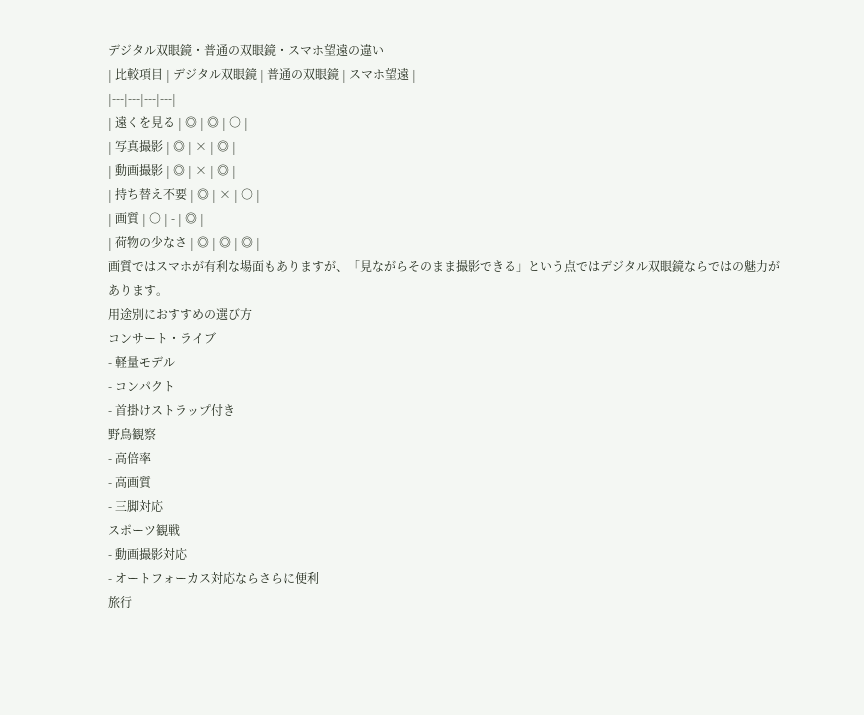デジタル双眼鏡・普通の双眼鏡・スマホ望遠の違い
| 比較項目 | デジタル双眼鏡 | 普通の双眼鏡 | スマホ望遠 |
|---|---|---|---|
| 遠くを見る | ◎ | ◎ | ○ |
| 写真撮影 | ◎ | × | ◎ |
| 動画撮影 | ◎ | × | ◎ |
| 持ち替え不要 | ◎ | × | ○ |
| 画質 | ○ | - | ◎ |
| 荷物の少なさ | ◎ | ◎ | ◎ |
画質ではスマホが有利な場面もありますが、「見ながらそのまま撮影できる」という点ではデジタル双眼鏡ならではの魅力があります。
用途別におすすめの選び方
コンサート・ライブ
- 軽量モデル
- コンパクト
- 首掛けストラップ付き
野鳥観察
- 高倍率
- 高画質
- 三脚対応
スポーツ観戦
- 動画撮影対応
- オートフォーカス対応ならさらに便利
旅行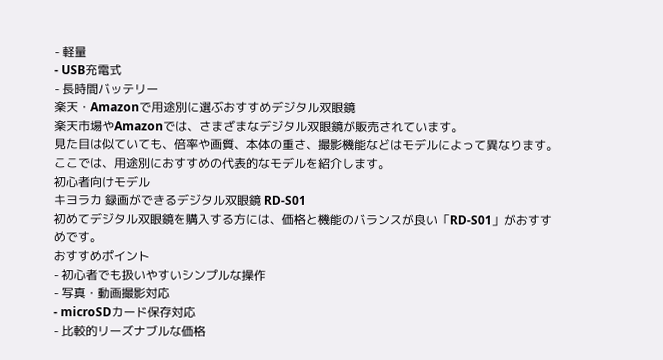- 軽量
- USB充電式
- 長時間バッテリー
楽天・Amazonで用途別に選ぶおすすめデジタル双眼鏡
楽天市場やAmazonでは、さまざまなデジタル双眼鏡が販売されています。
見た目は似ていても、倍率や画質、本体の重さ、撮影機能などはモデルによって異なります。
ここでは、用途別におすすめの代表的なモデルを紹介します。
初心者向けモデル
キヨラカ 録画ができるデジタル双眼鏡 RD-S01
初めてデジタル双眼鏡を購入する方には、価格と機能のバランスが良い「RD-S01」がおすすめです。
おすすめポイント
- 初心者でも扱いやすいシンプルな操作
- 写真・動画撮影対応
- microSDカード保存対応
- 比較的リーズナブルな価格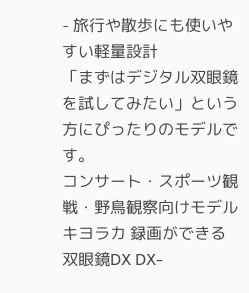- 旅行や散歩にも使いやすい軽量設計
「まずはデジタル双眼鏡を試してみたい」という方にぴったりのモデルです。
コンサート・スポーツ観戦・野鳥観察向けモデル
キヨラカ 録画ができる双眼鏡DX DX-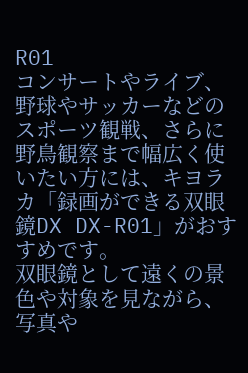R01
コンサートやライブ、野球やサッカーなどのスポーツ観戦、さらに野鳥観察まで幅広く使いたい方には、キヨラカ「録画ができる双眼鏡DX DX-R01」がおすすめです。
双眼鏡として遠くの景色や対象を見ながら、写真や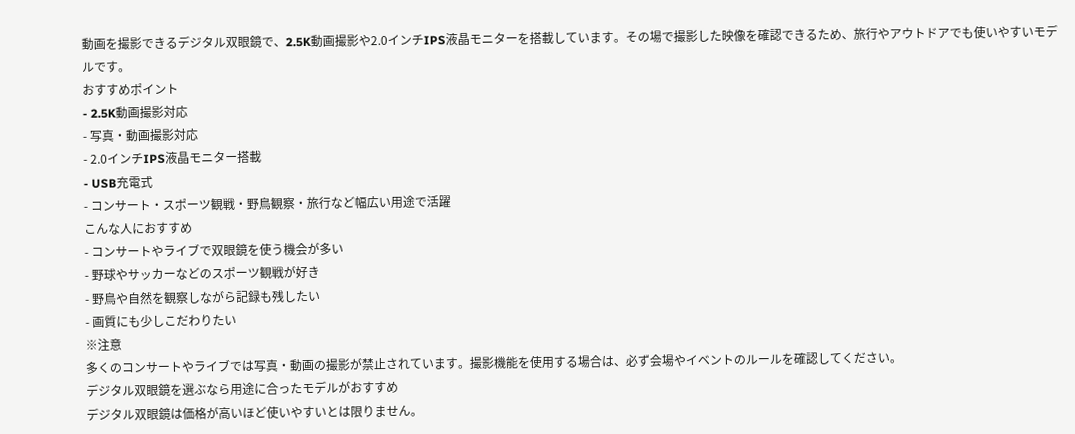動画を撮影できるデジタル双眼鏡で、2.5K動画撮影や2.0インチIPS液晶モニターを搭載しています。その場で撮影した映像を確認できるため、旅行やアウトドアでも使いやすいモデルです。
おすすめポイント
- 2.5K動画撮影対応
- 写真・動画撮影対応
- 2.0インチIPS液晶モニター搭載
- USB充電式
- コンサート・スポーツ観戦・野鳥観察・旅行など幅広い用途で活躍
こんな人におすすめ
- コンサートやライブで双眼鏡を使う機会が多い
- 野球やサッカーなどのスポーツ観戦が好き
- 野鳥や自然を観察しながら記録も残したい
- 画質にも少しこだわりたい
※注意
多くのコンサートやライブでは写真・動画の撮影が禁止されています。撮影機能を使用する場合は、必ず会場やイベントのルールを確認してください。
デジタル双眼鏡を選ぶなら用途に合ったモデルがおすすめ
デジタル双眼鏡は価格が高いほど使いやすいとは限りません。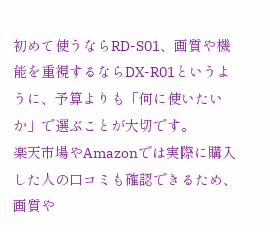初めて使うならRD-S01、画質や機能を重視するならDX-R01というように、予算よりも「何に使いたいか」で選ぶことが大切です。
楽天市場やAmazonでは実際に購入した人の口コミも確認できるため、画質や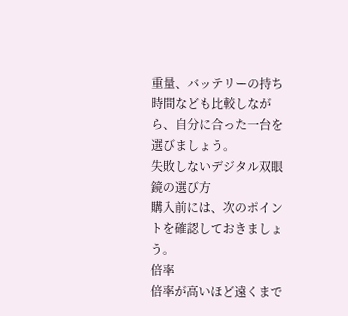重量、バッテリーの持ち時間なども比較しながら、自分に合った一台を選びましょう。
失敗しないデジタル双眼鏡の選び方
購入前には、次のポイントを確認しておきましょう。
倍率
倍率が高いほど遠くまで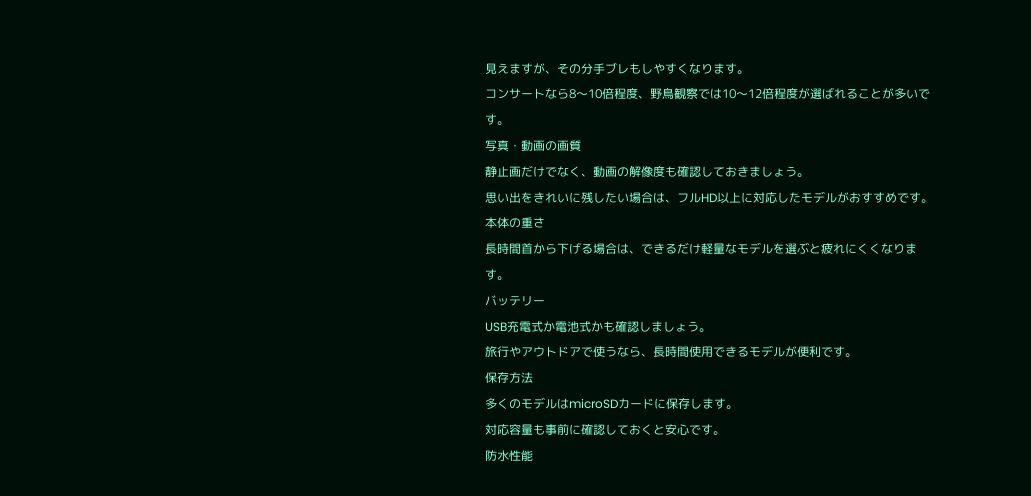見えますが、その分手ブレもしやすくなります。
コンサートなら8〜10倍程度、野鳥観察では10〜12倍程度が選ばれることが多いです。
写真・動画の画質
静止画だけでなく、動画の解像度も確認しておきましょう。
思い出をきれいに残したい場合は、フルHD以上に対応したモデルがおすすめです。
本体の重さ
長時間首から下げる場合は、できるだけ軽量なモデルを選ぶと疲れにくくなります。
バッテリー
USB充電式か電池式かも確認しましょう。
旅行やアウトドアで使うなら、長時間使用できるモデルが便利です。
保存方法
多くのモデルはmicroSDカードに保存します。
対応容量も事前に確認しておくと安心です。
防水性能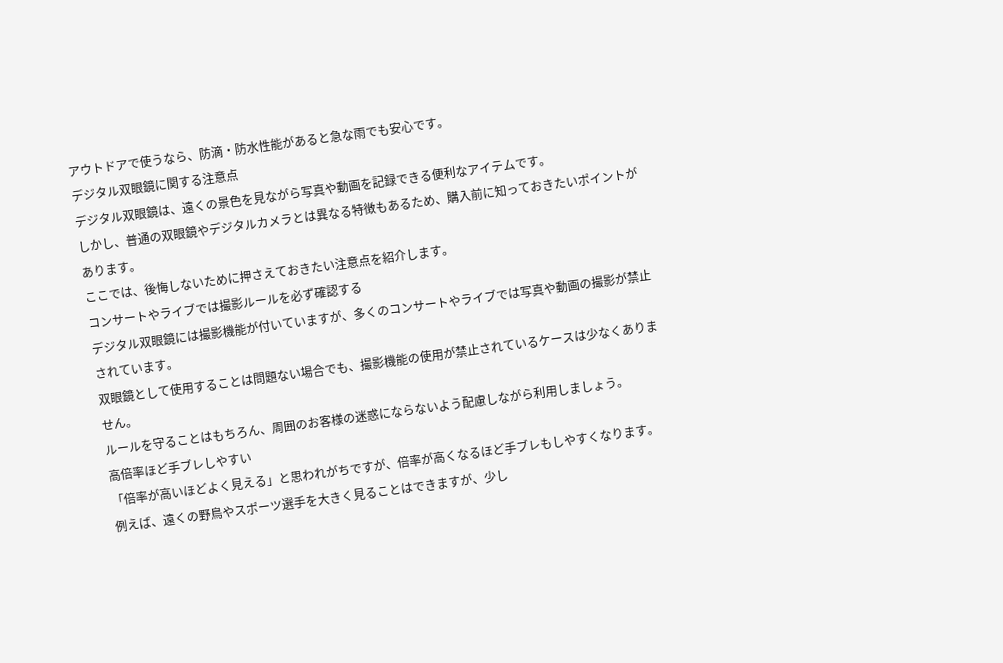アウトドアで使うなら、防滴・防水性能があると急な雨でも安心です。
デジタル双眼鏡に関する注意点
デジタル双眼鏡は、遠くの景色を見ながら写真や動画を記録できる便利なアイテムです。
しかし、普通の双眼鏡やデジタルカメラとは異なる特徴もあるため、購入前に知っておきたいポイントがあります。
ここでは、後悔しないために押さえておきたい注意点を紹介します。
コンサートやライブでは撮影ルールを必ず確認する
デジタル双眼鏡には撮影機能が付いていますが、多くのコンサートやライブでは写真や動画の撮影が禁止されています。
双眼鏡として使用することは問題ない場合でも、撮影機能の使用が禁止されているケースは少なくありません。
ルールを守ることはもちろん、周囲のお客様の迷惑にならないよう配慮しながら利用しましょう。
高倍率ほど手ブレしやすい
「倍率が高いほどよく見える」と思われがちですが、倍率が高くなるほど手ブレもしやすくなります。
例えば、遠くの野鳥やスポーツ選手を大きく見ることはできますが、少し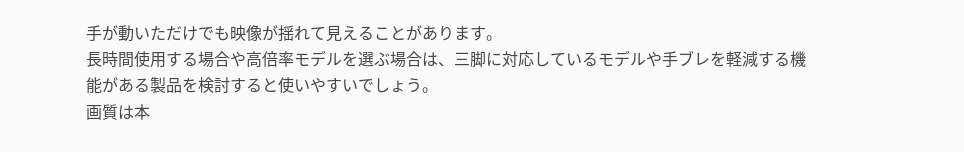手が動いただけでも映像が揺れて見えることがあります。
長時間使用する場合や高倍率モデルを選ぶ場合は、三脚に対応しているモデルや手ブレを軽減する機能がある製品を検討すると使いやすいでしょう。
画質は本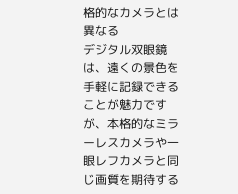格的なカメラとは異なる
デジタル双眼鏡は、遠くの景色を手軽に記録できることが魅力ですが、本格的なミラーレスカメラや一眼レフカメラと同じ画質を期待する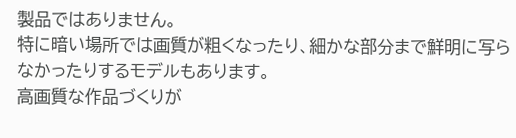製品ではありません。
特に暗い場所では画質が粗くなったり、細かな部分まで鮮明に写らなかったりするモデルもあります。
高画質な作品づくりが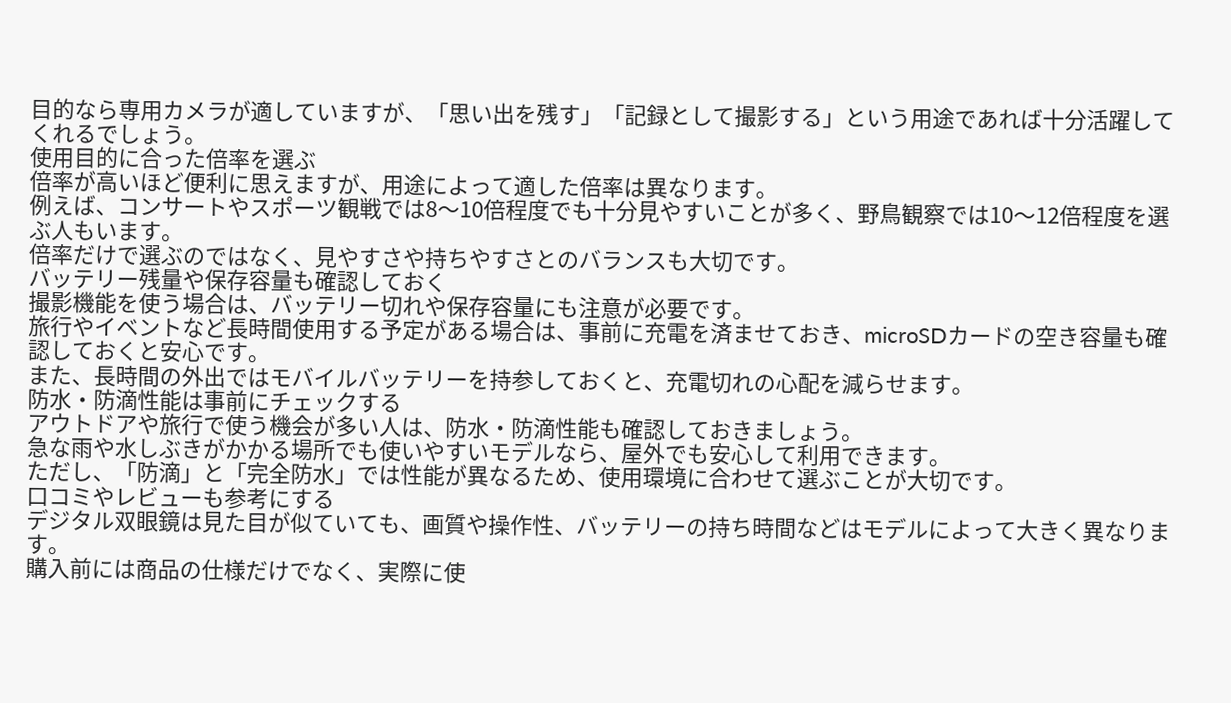目的なら専用カメラが適していますが、「思い出を残す」「記録として撮影する」という用途であれば十分活躍してくれるでしょう。
使用目的に合った倍率を選ぶ
倍率が高いほど便利に思えますが、用途によって適した倍率は異なります。
例えば、コンサートやスポーツ観戦では8〜10倍程度でも十分見やすいことが多く、野鳥観察では10〜12倍程度を選ぶ人もいます。
倍率だけで選ぶのではなく、見やすさや持ちやすさとのバランスも大切です。
バッテリー残量や保存容量も確認しておく
撮影機能を使う場合は、バッテリー切れや保存容量にも注意が必要です。
旅行やイベントなど長時間使用する予定がある場合は、事前に充電を済ませておき、microSDカードの空き容量も確認しておくと安心です。
また、長時間の外出ではモバイルバッテリーを持参しておくと、充電切れの心配を減らせます。
防水・防滴性能は事前にチェックする
アウトドアや旅行で使う機会が多い人は、防水・防滴性能も確認しておきましょう。
急な雨や水しぶきがかかる場所でも使いやすいモデルなら、屋外でも安心して利用できます。
ただし、「防滴」と「完全防水」では性能が異なるため、使用環境に合わせて選ぶことが大切です。
口コミやレビューも参考にする
デジタル双眼鏡は見た目が似ていても、画質や操作性、バッテリーの持ち時間などはモデルによって大きく異なります。
購入前には商品の仕様だけでなく、実際に使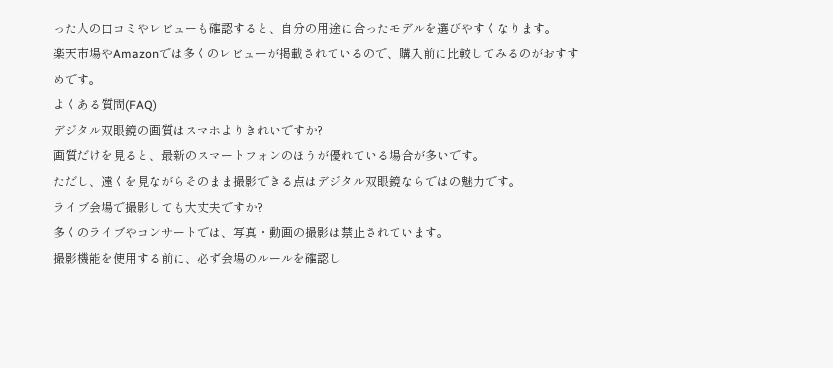った人の口コミやレビューも確認すると、自分の用途に合ったモデルを選びやすくなります。
楽天市場やAmazonでは多くのレビューが掲載されているので、購入前に比較してみるのがおすすめです。
よくある質問(FAQ)
デジタル双眼鏡の画質はスマホよりきれいですか?
画質だけを見ると、最新のスマートフォンのほうが優れている場合が多いです。
ただし、遠くを見ながらそのまま撮影できる点はデジタル双眼鏡ならではの魅力です。
ライブ会場で撮影しても大丈夫ですか?
多くのライブやコンサートでは、写真・動画の撮影は禁止されています。
撮影機能を使用する前に、必ず会場のルールを確認し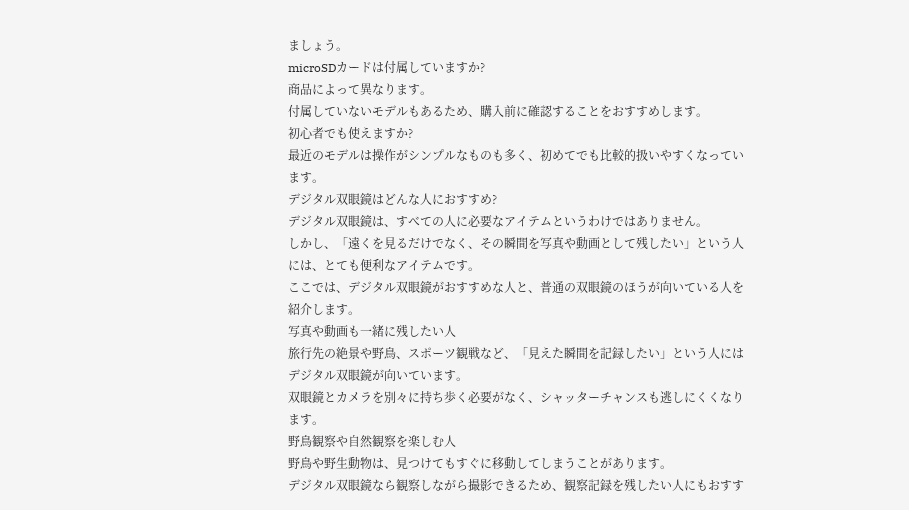ましょう。
microSDカードは付属していますか?
商品によって異なります。
付属していないモデルもあるため、購入前に確認することをおすすめします。
初心者でも使えますか?
最近のモデルは操作がシンプルなものも多く、初めてでも比較的扱いやすくなっています。
デジタル双眼鏡はどんな人におすすめ?
デジタル双眼鏡は、すべての人に必要なアイテムというわけではありません。
しかし、「遠くを見るだけでなく、その瞬間を写真や動画として残したい」という人には、とても便利なアイテムです。
ここでは、デジタル双眼鏡がおすすめな人と、普通の双眼鏡のほうが向いている人を紹介します。
写真や動画も一緒に残したい人
旅行先の絶景や野鳥、スポーツ観戦など、「見えた瞬間を記録したい」という人にはデジタル双眼鏡が向いています。
双眼鏡とカメラを別々に持ち歩く必要がなく、シャッターチャンスも逃しにくくなります。
野鳥観察や自然観察を楽しむ人
野鳥や野生動物は、見つけてもすぐに移動してしまうことがあります。
デジタル双眼鏡なら観察しながら撮影できるため、観察記録を残したい人にもおすす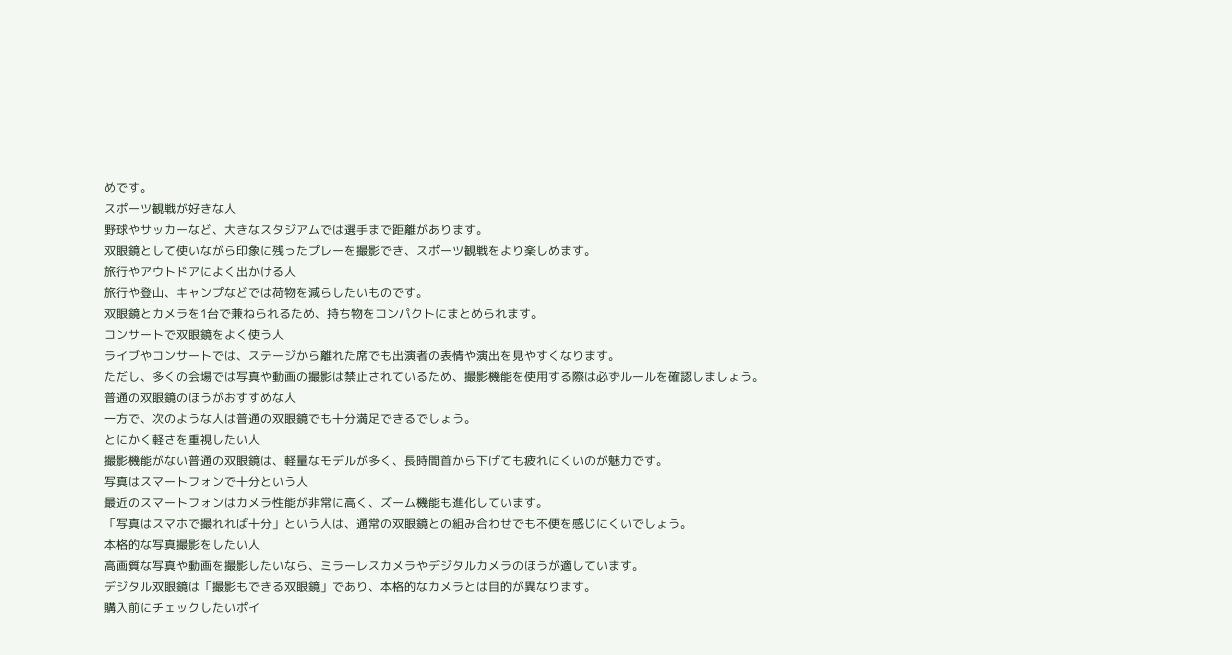めです。
スポーツ観戦が好きな人
野球やサッカーなど、大きなスタジアムでは選手まで距離があります。
双眼鏡として使いながら印象に残ったプレーを撮影でき、スポーツ観戦をより楽しめます。
旅行やアウトドアによく出かける人
旅行や登山、キャンプなどでは荷物を減らしたいものです。
双眼鏡とカメラを1台で兼ねられるため、持ち物をコンパクトにまとめられます。
コンサートで双眼鏡をよく使う人
ライブやコンサートでは、ステージから離れた席でも出演者の表情や演出を見やすくなります。
ただし、多くの会場では写真や動画の撮影は禁止されているため、撮影機能を使用する際は必ずルールを確認しましょう。
普通の双眼鏡のほうがおすすめな人
一方で、次のような人は普通の双眼鏡でも十分満足できるでしょう。
とにかく軽さを重視したい人
撮影機能がない普通の双眼鏡は、軽量なモデルが多く、長時間首から下げても疲れにくいのが魅力です。
写真はスマートフォンで十分という人
最近のスマートフォンはカメラ性能が非常に高く、ズーム機能も進化しています。
「写真はスマホで撮れれば十分」という人は、通常の双眼鏡との組み合わせでも不便を感じにくいでしょう。
本格的な写真撮影をしたい人
高画質な写真や動画を撮影したいなら、ミラーレスカメラやデジタルカメラのほうが適しています。
デジタル双眼鏡は「撮影もできる双眼鏡」であり、本格的なカメラとは目的が異なります。
購入前にチェックしたいポイ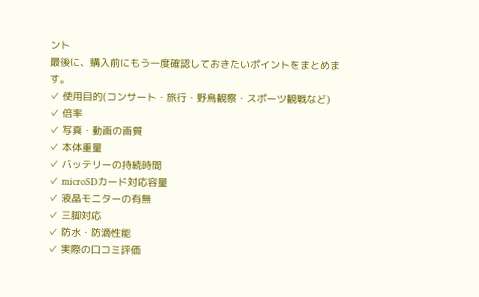ント
最後に、購入前にもう一度確認しておきたいポイントをまとめます。
✓ 使用目的(コンサート・旅行・野鳥観察・スポーツ観戦など)
✓ 倍率
✓ 写真・動画の画質
✓ 本体重量
✓ バッテリーの持続時間
✓ microSDカード対応容量
✓ 液晶モニターの有無
✓ 三脚対応
✓ 防水・防滴性能
✓ 実際の口コミ評価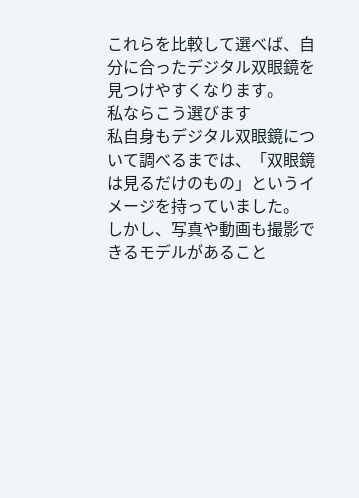これらを比較して選べば、自分に合ったデジタル双眼鏡を見つけやすくなります。
私ならこう選びます
私自身もデジタル双眼鏡について調べるまでは、「双眼鏡は見るだけのもの」というイメージを持っていました。
しかし、写真や動画も撮影できるモデルがあること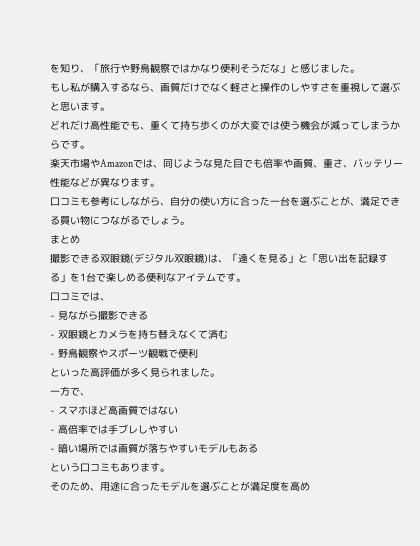を知り、「旅行や野鳥観察ではかなり便利そうだな」と感じました。
もし私が購入するなら、画質だけでなく軽さと操作のしやすさを重視して選ぶと思います。
どれだけ高性能でも、重くて持ち歩くのが大変では使う機会が減ってしまうからです。
楽天市場やAmazonでは、同じような見た目でも倍率や画質、重さ、バッテリー性能などが異なります。
口コミも参考にしながら、自分の使い方に合った一台を選ぶことが、満足できる買い物につながるでしょう。
まとめ
撮影できる双眼鏡(デジタル双眼鏡)は、「遠くを見る」と「思い出を記録する」を1台で楽しめる便利なアイテムです。
口コミでは、
- 見ながら撮影できる
- 双眼鏡とカメラを持ち替えなくて済む
- 野鳥観察やスポーツ観戦で便利
といった高評価が多く見られました。
一方で、
- スマホほど高画質ではない
- 高倍率では手ブレしやすい
- 暗い場所では画質が落ちやすいモデルもある
という口コミもあります。
そのため、用途に合ったモデルを選ぶことが満足度を高め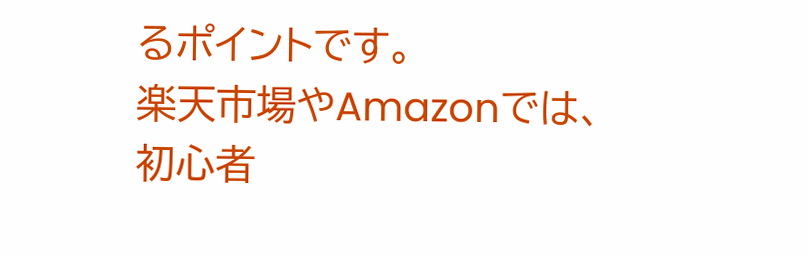るポイントです。
楽天市場やAmazonでは、初心者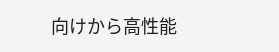向けから高性能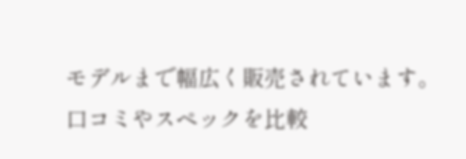モデルまで幅広く販売されています。
口コミやスペックを比較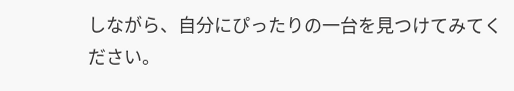しながら、自分にぴったりの一台を見つけてみてください。